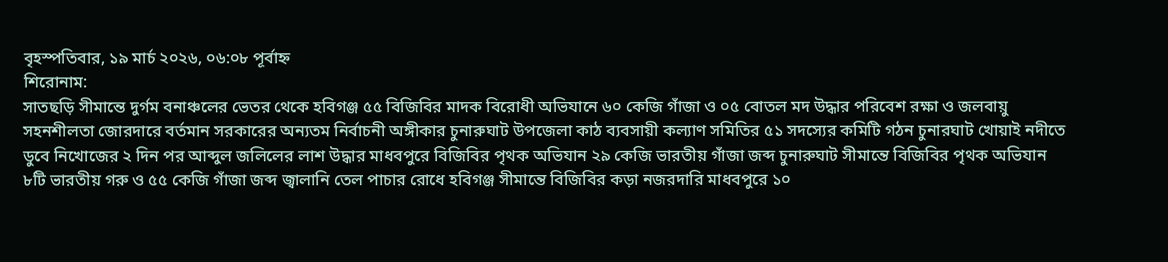বৃহস্পতিবার, ১৯ মার্চ ২০২৬, ০৬:০৮ পূর্বাহ্ন
শিরোনাম:
সাতছড়ি সীমান্তে দুর্গম বনাঞ্চলের ভেতর থেকে হবিগঞ্জ ৫৫ বিজিবির মাদক বিরোধী অভিযানে ৬০ কেজি গাঁজা ও ০৫ বোতল মদ উদ্ধার পরিবেশ রক্ষা ও জলবায়ু সহনশীলতা জোরদারে বর্তমান সরকারের অন্যতম নির্বাচনী অঙ্গীকার চুনারুঘাট উপজেলা কাঠ ব্যবসায়ী কল্যাণ সমিতির ৫১ সদস্যের কমিটি গঠন চুনারঘাট খোয়াই নদীতে ডুবে নিখোজের ২ দিন পর আব্দুল জলিলের লাশ উদ্ধার মাধবপুরে বিজিবির পৃথক অভিযান ২৯ কেজি ভারতীয় গাঁজা জব্দ চুনারুঘাট সীমান্তে বিজিবির পৃথক অভিযান ৮টি ভারতীয় গরু ও ৫৫ কেজি গাঁজা জব্দ জ্বালানি তেল পাচার রোধে হবিগঞ্জ সীমান্তে বিজিবির কড়া নজরদারি মাধবপুরে ১০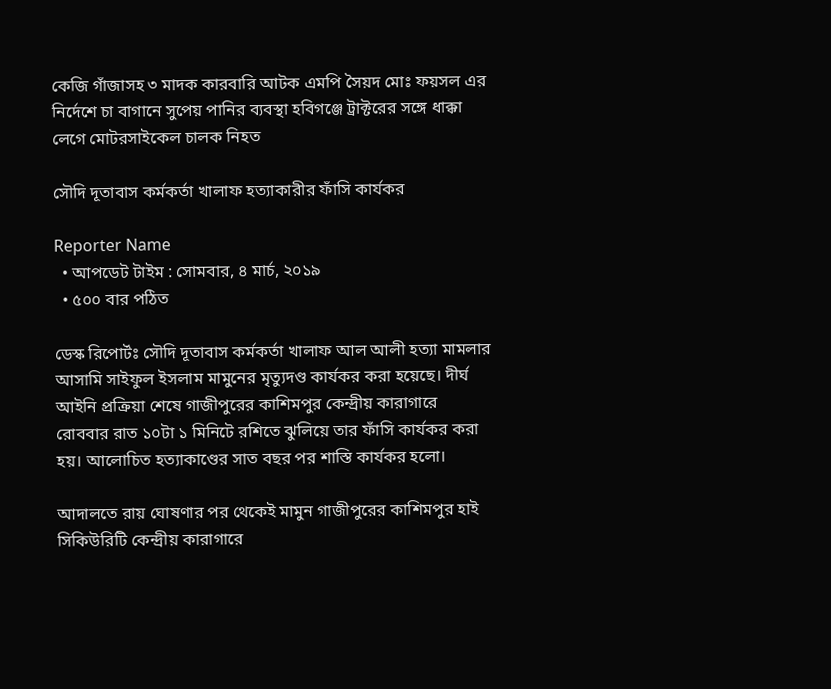কেজি গাঁজাসহ ৩ মাদক কারবারি আটক এমপি সৈয়দ মোঃ ফয়সল এর নির্দেশে চা বাগানে সুপেয় পানির ব্যবস্থা হবিগঞ্জে ট্রাক্টরের সঙ্গে ধাক্কা লেগে মোটরসাইকেল চালক নিহত

সৌদি দূতাবাস কর্মকর্তা খালাফ হত্যাকারীর ফাঁসি কার্যকর

Reporter Name
  • আপডেট টাইম : সোমবার, ৪ মার্চ, ২০১৯
  • ৫০০ বার পঠিত

ডেস্ক রিপোর্টঃ সৌদি দূতাবাস কর্মকর্তা খালাফ আল আলী হত্যা মামলার আসামি সাইফুল ইসলাম মামুনের মৃত্যুদণ্ড কার্যকর করা হয়েছে। দীর্ঘ আইনি প্রক্রিয়া শেষে গাজীপুরের কাশিমপুর কেন্দ্রীয় কারাগারে রোববার রাত ১০টা ১ মিনিটে রশিতে ঝুলিয়ে তার ফাঁসি কার্যকর করা হয়। আলোচিত হত্যাকাণ্ডের সাত বছর পর শাস্তি কার্যকর হলো।

আদালতে রায় ঘোষণার পর থেকেই মামুন গাজীপুরের কাশিমপুর হাই সিকিউরিটি কেন্দ্রীয় কারাগারে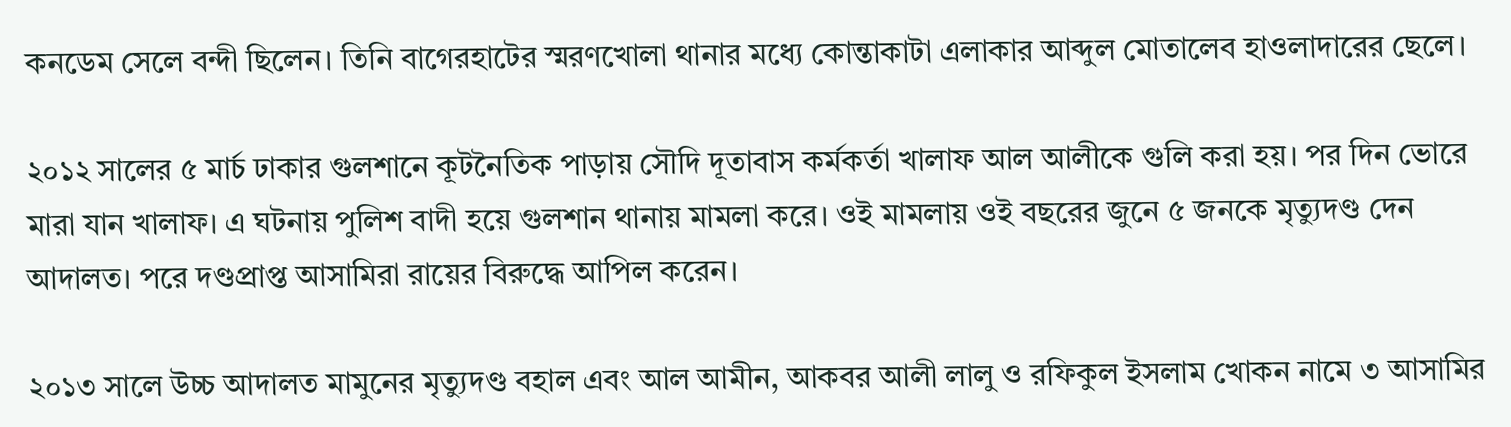কনডেম সেলে বন্দী ছিলেন। তিনি বাগেরহাটের স্মরণখোলা থানার মধ্যে কোন্তাকাটা এলাকার আব্দুল মোতালেব হাওলাদারের ছেলে।

২০১২ সালের ৫ মার্চ ঢাকার গুলশানে কূটনৈতিক পাড়ায় সৌদি দূতাবাস কর্মকর্তা খালাফ আল আলীকে গুলি করা হয়। পর দিন ভোরে মারা যান খালাফ। এ ঘটনায় পুলিশ বাদী হয়ে গুলশান থানায় মামলা করে। ওই মামলায় ওই বছরের জুনে ৫ জনকে মৃত্যুদণ্ড দেন আদালত। পরে দণ্ডপ্রাপ্ত আসামিরা রায়ের বিরুদ্ধে আপিল করেন।

২০১৩ সালে উচ্চ আদালত মামুনের মৃত্যুদণ্ড বহাল এবং আল আমীন, আকবর আলী লালু ও রফিকুল ইসলাম খোকন নামে ৩ আসামির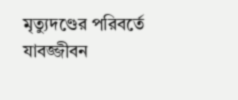মৃত্যুদণ্ডের পরিবর্তে যাবজ্জীবন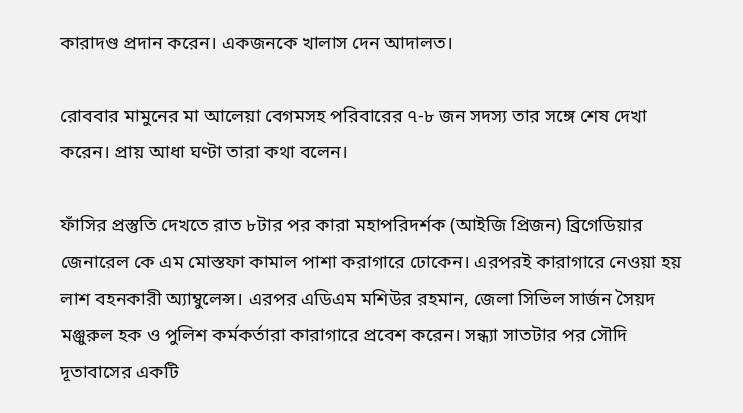কারাদণ্ড প্রদান করেন। একজনকে খালাস দেন আদালত।

রোববার মামুনের মা আলেয়া বেগমসহ পরিবারের ৭-৮ জন সদস্য তার সঙ্গে শেষ দেখা করেন। প্রায় আধা ঘণ্টা তারা কথা বলেন।

ফাঁসির প্রস্তুতি দেখতে রাত ৮টার পর কারা মহাপরিদর্শক (আইজি প্রিজন) ব্রিগেডিয়ার জেনারেল কে এম মোস্তফা কামাল পাশা করাগারে ঢোকেন। এরপরই কারাগারে নেওয়া হয় লাশ বহনকারী অ্যাম্বুলেন্স। এরপর এডিএম মশিউর রহমান, জেলা সিভিল সার্জন সৈয়দ মঞ্জুরুল হক ও পুলিশ কর্মকর্তারা কারাগারে প্রবেশ করেন। সন্ধ্যা সাতটার পর সৌদি দূতাবাসের একটি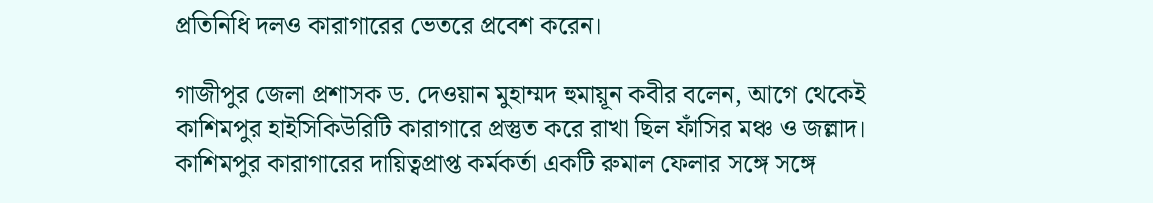প্রতিনিধি দলও কারাগারের ভেতরে প্রবেশ করেন।

গাজীপুর জেলা প্রশাসক ড. দেওয়ান মুহাম্মদ হুমায়ূন কবীর বলেন, আগে থেকেই কাশিমপুর হাইসিকিউরিটি কারাগারে প্রস্তুত করে রাখা ছিল ফাঁসির মঞ্চ ও জল্লাদ। কাশিমপুর কারাগারের দায়িত্বপ্রাপ্ত কর্মকর্তা একটি রুমাল ফেলার সঙ্গে সঙ্গে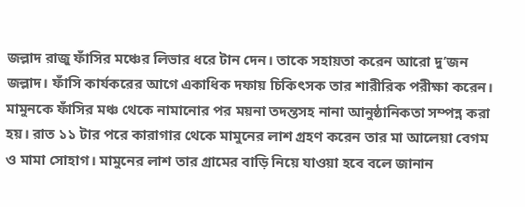জল্লাদ রাজু ফাঁসির মঞ্চের লিভার ধরে টান দেন। তাকে সহায়তা করেন আরো দু’জন জল্লাদ। ফাঁসি কার্যকরের আগে একাধিক দফায় চিকিৎসক তার শারীরিক পরীক্ষা করেন। মামুনকে ফাঁসির মঞ্চ থেকে নামানোর পর ময়না তদন্তসহ নানা আনুষ্ঠানিকতা সম্পন্ন করা হয়। রাত ১১ টার পরে কারাগার থেকে মামুনের লাশ গ্রহণ করেন তার মা আলেয়া বেগম ও মামা সোহাগ। মামুনের লাশ তার গ্রামের বাড়ি নিয়ে যাওয়া হবে বলে জানান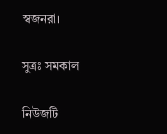স্বজনরা।

সুত্রঃ সমকাল

নিউজটি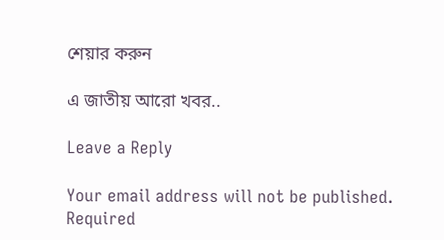শেয়ার করুন

এ জাতীয় আরো খবর..

Leave a Reply

Your email address will not be published. Required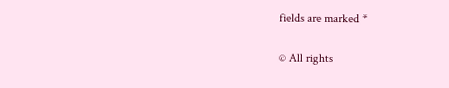fields are marked *

© All rights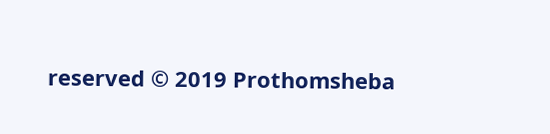reserved © 2019 Prothomsheba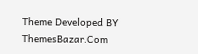Theme Developed BY ThemesBazar.Com